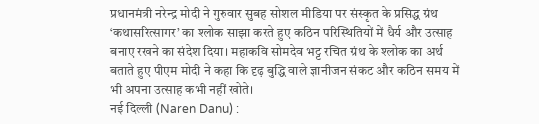प्रधानमंत्री नरेन्द्र मोदी ने गुरुवार सुबह सोशल मीडिया पर संस्कृत के प्रसिद्ध ग्रंथ ‘कथासरित्सागर’ का श्लोक साझा करते हुए कठिन परिस्थितियों में धैर्य और उत्साह बनाए रखने का संदेश दिया। महाकवि सोमदेव भट्ट रचित ग्रंथ के श्लोक का अर्थ बताते हुए पीएम मोदी ने कहा कि दृढ़ बुद्धि वाले ज्ञानीजन संकट और कठिन समय में भी अपना उत्साह कभी नहीं खोते।
नई दिल्ली (Naren Danu) :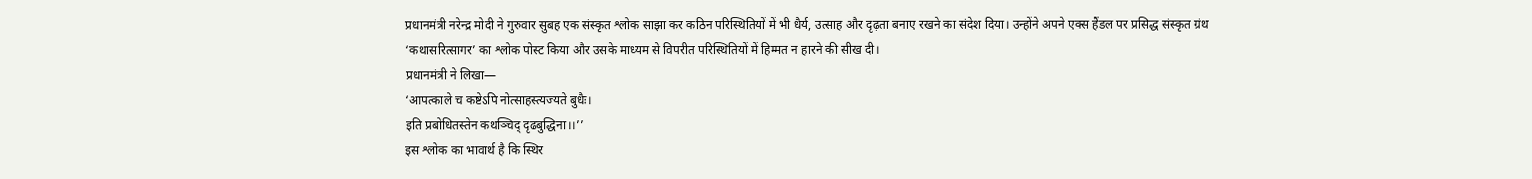प्रधानमंत्री नरेन्द्र मोदी ने गुरुवार सुबह एक संस्कृत श्लोक साझा कर कठिन परिस्थितियों में भी धैर्य, उत्साह और दृढ़ता बनाए रखने का संदेश दिया। उन्होंने अपने एक्स हैंडल पर प्रसिद्ध संस्कृत ग्रंथ ‘कथासरित्सागर’ का श्लोक पोस्ट किया और उसके माध्यम से विपरीत परिस्थितियों में हिम्मत न हारने की सीख दी।
प्रधानमंत्री ने लिखा—
‘आपत्काले च कष्टेऽपि नोत्साहस्त्यज्यते बुधैः।
इति प्रबोधितस्तेन कथञ्चिद् दृढबुद्धिना।।’’
इस श्लोक का भावार्थ है कि स्थिर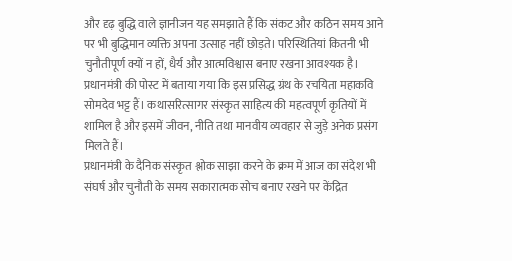और दृढ़ बुद्धि वाले ज्ञानीजन यह समझाते हैं कि संकट और कठिन समय आने पर भी बुद्धिमान व्यक्ति अपना उत्साह नहीं छोड़ते। परिस्थितियां कितनी भी चुनौतीपूर्ण क्यों न हों, धैर्य और आत्मविश्वास बनाए रखना आवश्यक है।
प्रधानमंत्री की पोस्ट में बताया गया कि इस प्रसिद्ध ग्रंथ के रचयिता महाकवि सोमदेव भट्ट हैं। कथासरित्सागर संस्कृत साहित्य की महत्वपूर्ण कृतियों में शामिल है और इसमें जीवन, नीति तथा मानवीय व्यवहार से जुड़े अनेक प्रसंग मिलते हैं।
प्रधानमंत्री के दैनिक संस्कृत श्लोक साझा करने के क्रम में आज का संदेश भी संघर्ष और चुनौती के समय सकारात्मक सोच बनाए रखने पर केंद्रित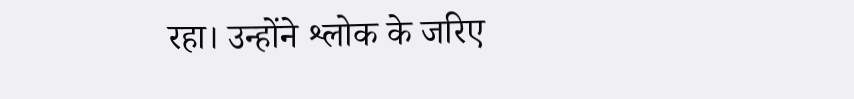रहा। उन्होंने श्लोक के जरिए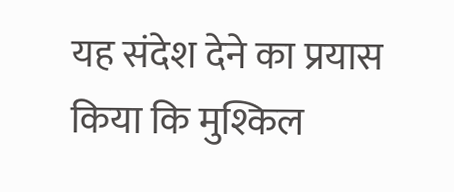यह संदेश देने का प्रयास किया कि मुश्किल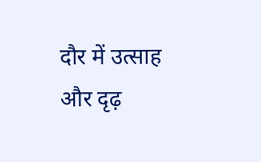दौर में उत्साह और दृढ़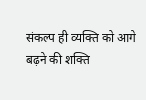संकल्प ही व्यक्ति को आगे बढ़ने की शक्ति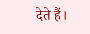देते हैं।